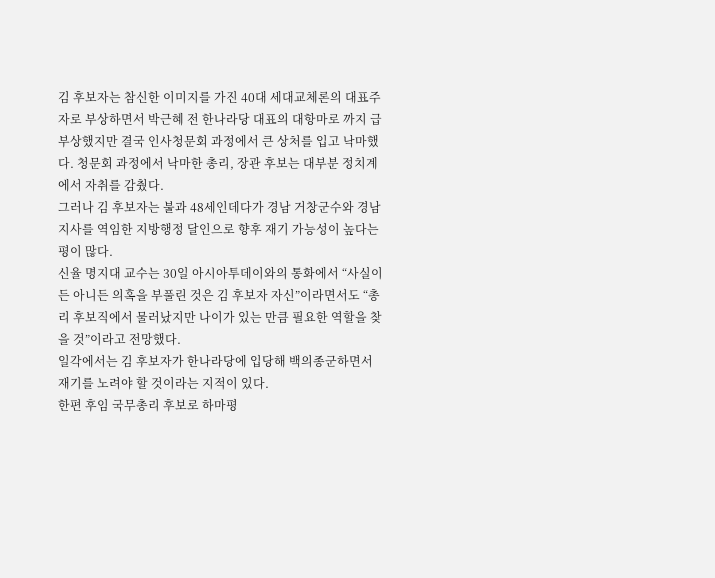김 후보자는 참신한 이미지를 가진 40대 세대교체론의 대표주자로 부상하면서 박근혜 전 한나라당 대표의 대항마로 까지 급부상했지만 결국 인사청문회 과정에서 큰 상처를 입고 낙마했다. 청문회 과정에서 낙마한 총리, 장관 후보는 대부분 정치계에서 자취를 감췄다.
그러나 김 후보자는 불과 48세인데다가 경남 거창군수와 경남지사를 역임한 지방행정 달인으로 향후 재기 가능성이 높다는 평이 많다.
신율 명지대 교수는 30일 아시아투데이와의 통화에서 “사실이든 아니든 의혹을 부풀린 것은 김 후보자 자신”이라면서도 “총리 후보직에서 물러났지만 나이가 있는 만큼 필요한 역할을 찾을 것”이라고 전망했다.
일각에서는 김 후보자가 한나라당에 입당해 백의종군하면서 재기를 노려야 할 것이라는 지적이 있다.
한편 후임 국무총리 후보로 하마평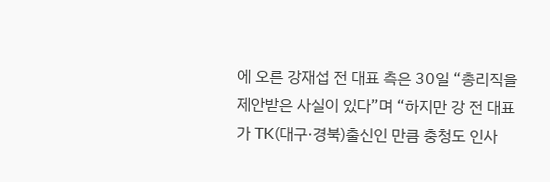에 오른 강재섭 전 대표 측은 30일 “총리직을 제안받은 사실이 있다”며 “하지만 강 전 대표가 TK(대구·경북)출신인 만큼 충청도 인사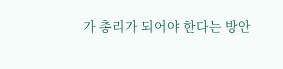가 총리가 되어야 한다는 방안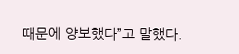때문에 양보했다”고 말했다.